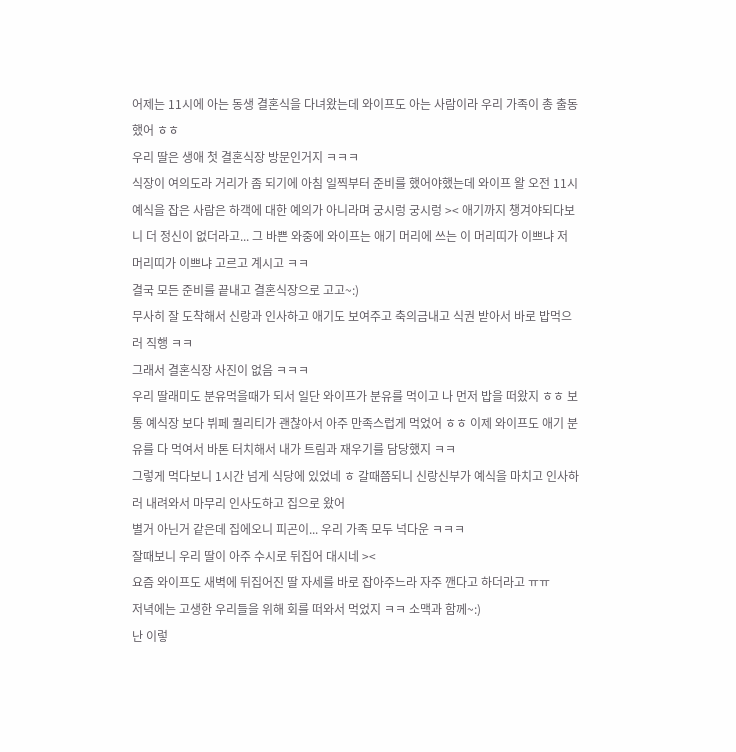어제는 11시에 아는 동생 결혼식을 다녀왔는데 와이프도 아는 사람이라 우리 가족이 총 출동했어 ㅎㅎ
우리 딸은 생애 첫 결혼식장 방문인거지 ㅋㅋㅋ
식장이 여의도라 거리가 좀 되기에 아침 일찍부터 준비를 했어야했는데 와이프 왈 오전 11시 예식을 잡은 사람은 하객에 대한 예의가 아니라며 궁시렁 궁시렁 >< 애기까지 챙겨야되다보니 더 정신이 없더라고... 그 바쁜 와중에 와이프는 애기 머리에 쓰는 이 머리띠가 이쁘냐 저 머리띠가 이쁘냐 고르고 계시고 ㅋㅋ
결국 모든 준비를 끝내고 결혼식장으로 고고~:)
무사히 잘 도착해서 신랑과 인사하고 애기도 보여주고 축의금내고 식권 받아서 바로 밥먹으러 직행 ㅋㅋ
그래서 결혼식장 사진이 없음 ㅋㅋㅋ
우리 딸래미도 분유먹을때가 되서 일단 와이프가 분유를 먹이고 나 먼저 밥을 떠왔지 ㅎㅎ 보통 예식장 보다 뷔페 퀄리티가 괜찮아서 아주 만족스럽게 먹었어 ㅎㅎ 이제 와이프도 애기 분유를 다 먹여서 바톤 터치해서 내가 트림과 재우기를 담당했지 ㅋㅋ
그렇게 먹다보니 1시간 넘게 식당에 있었네 ㅎ 갈때쯤되니 신랑신부가 예식을 마치고 인사하러 내려와서 마무리 인사도하고 집으로 왔어
별거 아닌거 같은데 집에오니 피곤이... 우리 가족 모두 넉다운 ㅋㅋㅋ
잘때보니 우리 딸이 아주 수시로 뒤집어 대시네 ><
요즘 와이프도 새벽에 뒤집어진 딸 자세를 바로 잡아주느라 자주 깬다고 하더라고 ㅠㅠ
저녁에는 고생한 우리들을 위해 회를 떠와서 먹었지 ㅋㅋ 소맥과 함께~:)
난 이렇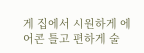게 집에서 시원하게 에어콘 틀고 편하게 술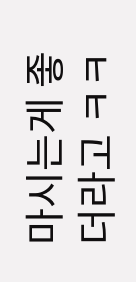마시는게 좋더라고 ㅋㅋ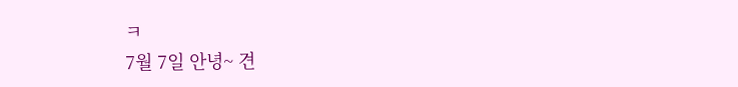ㅋ
7월 7일 안녕~ 견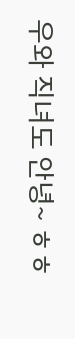우와 직녀도 안녕~ ㅎㅎ